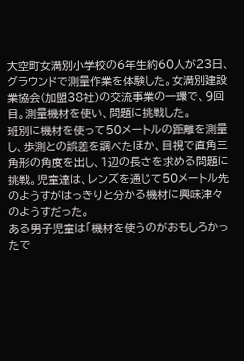大空町女満別小学校の6年生約60人が23日、グラウンドで測量作業を体験した。女満別建設業協会(加盟38社)の交流事業の一環で、9回目。測量機材を使い、問題に挑戦した。
班別に機材を使って50メートルの距離を測量し、歩測との誤差を調べたほか、目視で直角三角形の角度を出し、1辺の長さを求める問題に挑戦。児童達は、レンズを通じて50メートル先のようすがはっきりと分かる機材に興味津々のようすだった。
ある男子児童は「機材を使うのがおもしろかったで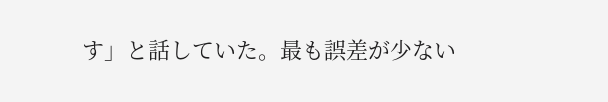す」と話していた。最も誤差が少ない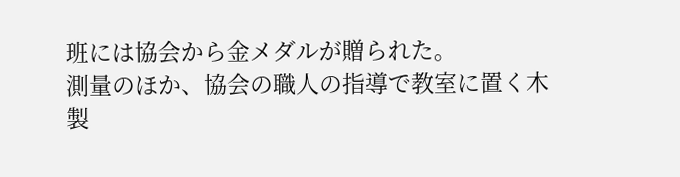班には協会から金メダルが贈られた。
測量のほか、協会の職人の指導で教室に置く木製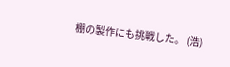棚の製作にも挑戦した。 (浩)